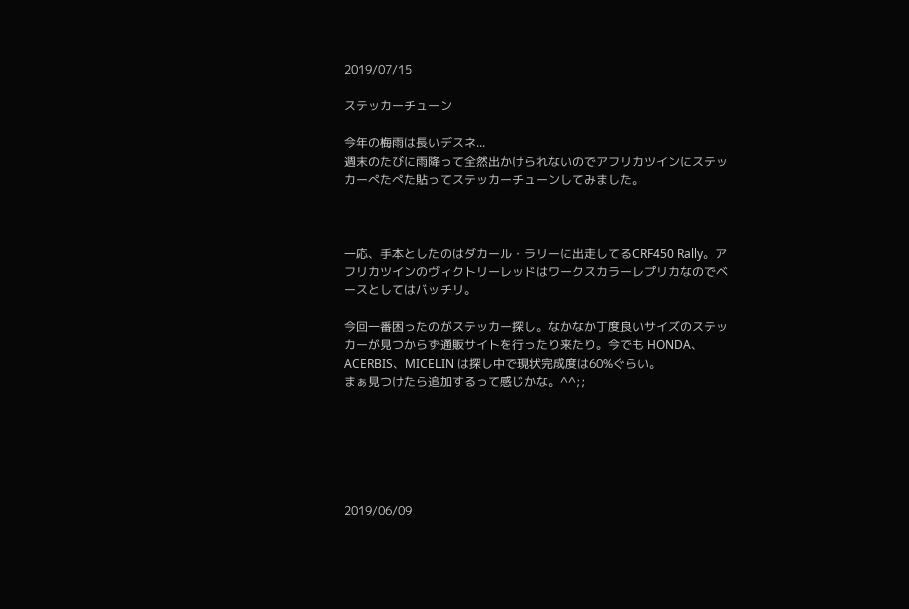2019/07/15

ステッカーチューン

今年の梅雨は長いデスネ...
週末のたびに雨降って全然出かけられないのでアフリカツインにステッカーぺたぺた貼ってステッカーチューンしてみました。



一応、手本としたのはダカール・ラリーに出走してるCRF450 Rally。アフリカツインのヴィクトリーレッドはワークスカラーレプリカなのでベースとしてはバッチリ。

今回一番困ったのがステッカー探し。なかなか丁度良いサイズのステッカーが見つからず通販サイトを行ったり来たり。今でも HONDA、ACERBIS、MICELIN は探し中で現状完成度は60%ぐらい。
まぁ見つけたら追加するって感じかな。^^;;






2019/06/09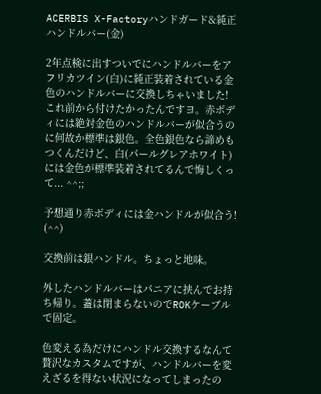ACERBIS X-Factoryハンドガード&純正ハンドルバー(金)

2年点検に出すついでにハンドルバーをアフリカツイン(白)に純正装着されている金色のハンドルバーに交換しちゃいました!
これ前から付けたかったんですヨ。赤ボディには絶対金色のハンドルバーが似合うのに何故か標準は銀色。全色銀色なら諦めもつくんだけど、白(パールグレアホワイト)には金色が標準装着されてるんで悔しくって... ^^;;

予想通り赤ボディには金ハンドルが似合う! (^^)

交換前は銀ハンドル。ちょっと地味。

外したハンドルバーはパニアに挟んでお持ち帰り。蓋は閉まらないのでROKケーブルで固定。

色変える為だけにハンドル交換するなんて贅沢なカスタムですが、ハンドルバーを変えざるを得ない状況になってしまったの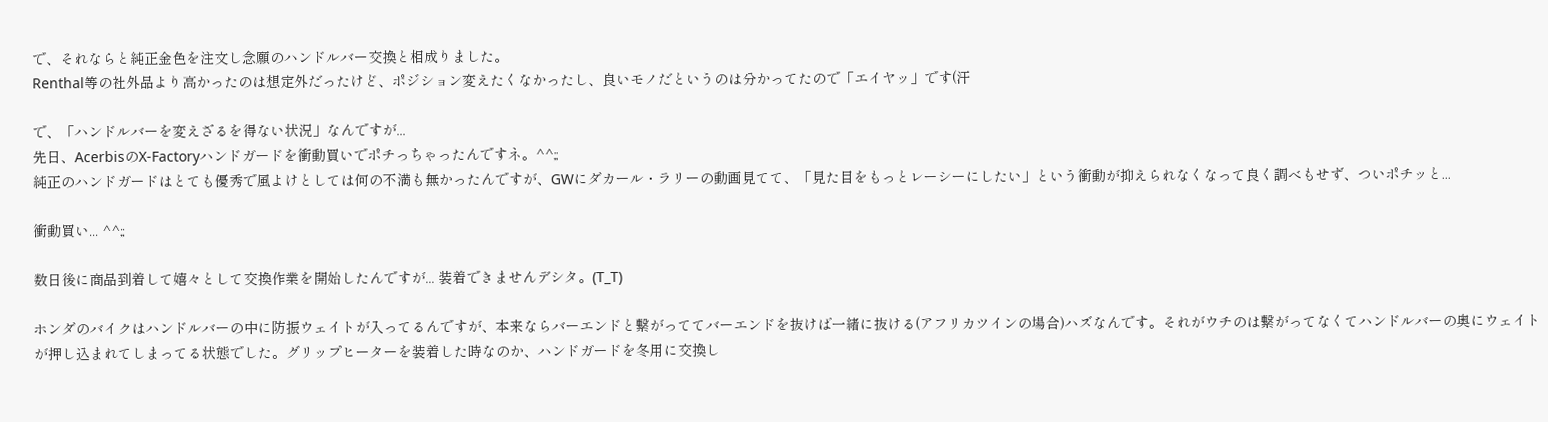で、それならと純正金色を注文し念願のハンドルバー交換と相成りました。
Renthal等の社外品より高かったのは想定外だったけど、ポジション変えたくなかったし、良いモノだというのは分かってたので「エイヤッ」です(汗

で、「ハンドルバーを変えざるを得ない状況」なんですが...
先日、AcerbisのX-Factoryハンドガードを衝動買いでポチっちゃったんですネ。^^;;
純正のハンドガードはとても優秀で風よけとしては何の不満も無かったんですが、GWにダカール・ラリーの動画見てて、「見た目をもっとレーシーにしたい」という衝動が抑えられなくなって良く調べもせず、ついポチッと...

衝動買い... ^^;;

数日後に商品到着して嬉々として交換作業を開始したんですが... 装着できませんデシタ。(T_T)

ホンダのバイクはハンドルバーの中に防振ウェイトが入ってるんですが、本来ならバーエンドと繋がっててバーエンドを抜けば一緒に抜ける(アフリカツインの場合)ハズなんです。それがウチのは繋がってなくてハンドルバーの奥にウェイトが押し込まれてしまってる状態でした。グリップヒーターを装着した時なのか、ハンドガードを冬用に交換し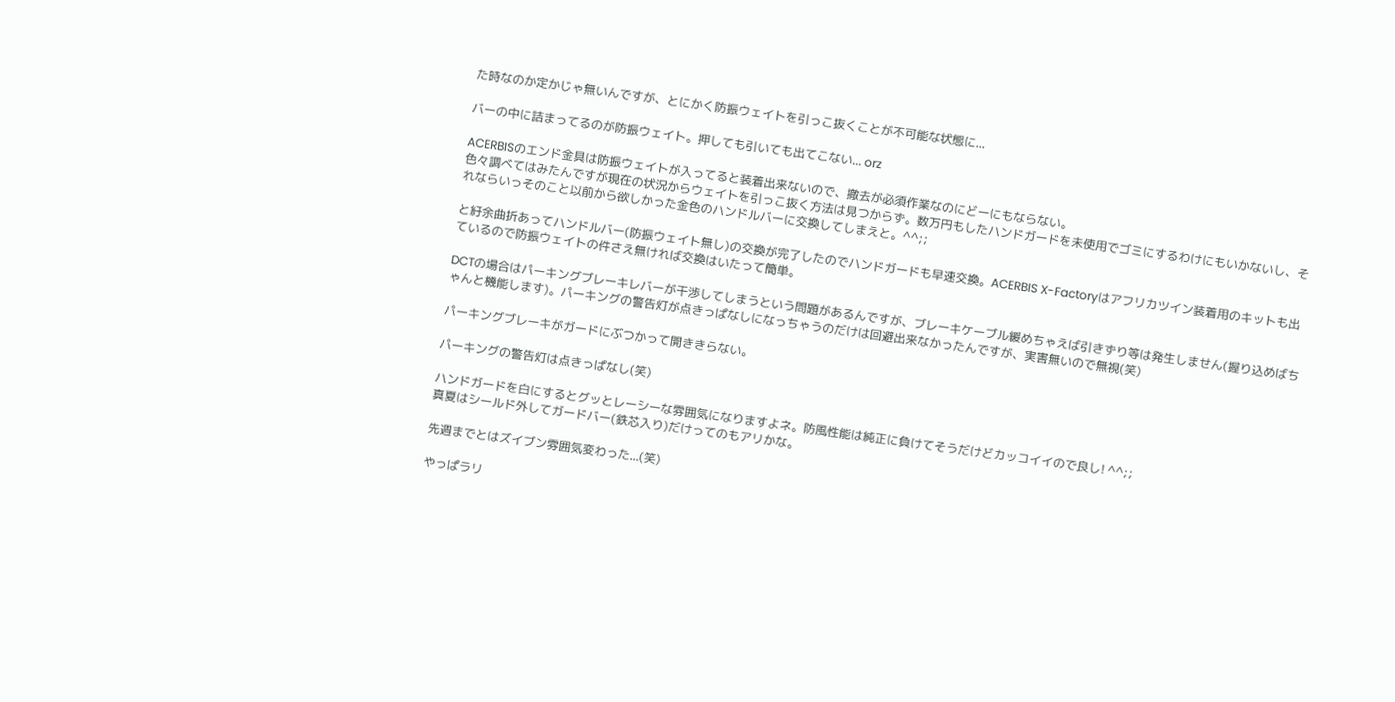た時なのか定かじゃ無いんですが、とにかく防振ウェイトを引っこ抜くことが不可能な状態に...

バーの中に詰まってるのが防振ウェイト。押しても引いても出てこない... orz

ACERBISのエンド金具は防振ウェイトが入ってると装着出来ないので、撤去が必須作業なのにどーにもならない。
色々調べてはみたんですが現在の状況からウェイトを引っこ抜く方法は見つからず。数万円もしたハンドガードを未使用でゴミにするわけにもいかないし、それならいっそのこと以前から欲しかった金色のハンドルバーに交換してしまえと。^^;;

と紆余曲折あってハンドルバー(防振ウェイト無し)の交換が完了したのでハンドガードも早速交換。ACERBIS X-Factoryはアフリカツイン装着用のキットも出ているので防振ウェイトの件さえ無ければ交換はいたって簡単。

DCTの場合はパーキングブレーキレバーが干渉してしまうという問題があるんですが、ブレーキケーブル緩めちゃえば引きずり等は発生しません(握り込めばちゃんと機能します)。パーキングの警告灯が点きっぱなしになっちゃうのだけは回避出来なかったんですが、実害無いので無視(笑)

パーキングブレーキがガードにぶつかって開ききらない。

パーキングの警告灯は点きっぱなし(笑)

ハンドガードを白にするとグッとレーシーな雰囲気になりますよネ。防風性能は純正に負けてそうだけどカッコイイので良し! ^^;;
真夏はシールド外してガードバー(鉄芯入り)だけってのもアリかな。

先週までとはズイブン雰囲気変わった...(笑)

やっぱラリ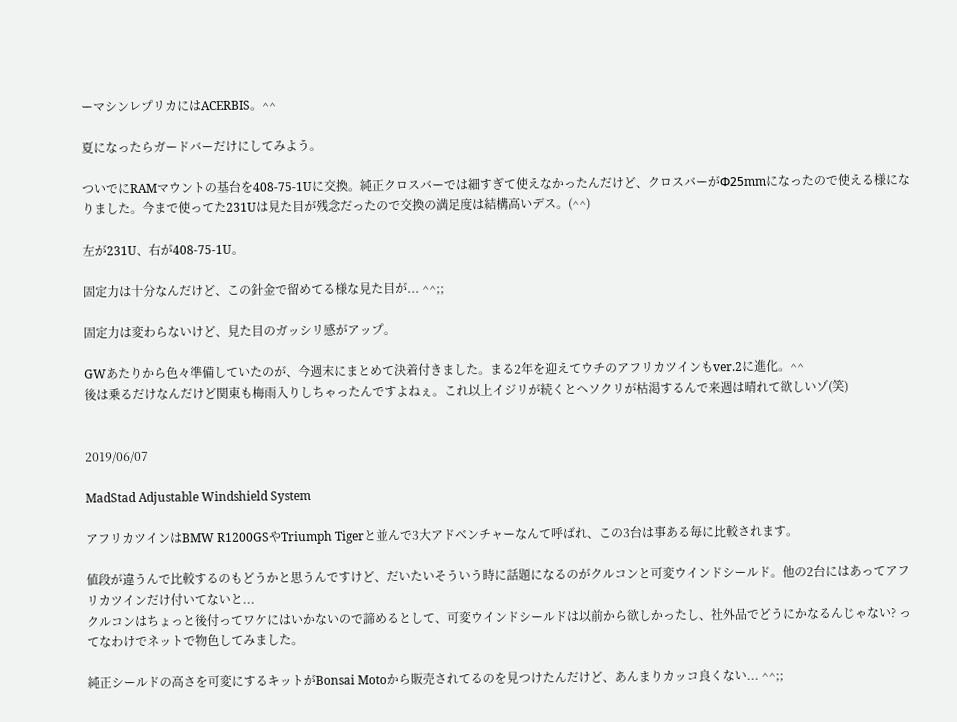ーマシンレプリカにはACERBIS。^^

夏になったらガードバーだけにしてみよう。

ついでにRAMマウントの基台を408-75-1Uに交換。純正クロスバーでは細すぎて使えなかったんだけど、クロスバーがΦ25mmになったので使える様になりました。今まで使ってた231Uは見た目が残念だったので交換の満足度は結構高いデス。(^^)

左が231U、右が408-75-1U。

固定力は十分なんだけど、この針金で留めてる様な見た目が... ^^;;

固定力は変わらないけど、見た目のガッシリ感がアップ。

GWあたりから色々準備していたのが、今週末にまとめて決着付きました。まる2年を迎えてウチのアフリカツインもver.2に進化。^^
後は乗るだけなんだけど関東も梅雨入りしちゃったんですよねぇ。これ以上イジリが続くとヘソクリが枯渇するんで来週は晴れて欲しいゾ(笑)


2019/06/07

MadStad Adjustable Windshield System

アフリカツインはBMW R1200GSやTriumph Tigerと並んで3大アドベンチャーなんて呼ばれ、この3台は事ある毎に比較されます。

値段が違うんで比較するのもどうかと思うんですけど、だいたいそういう時に話題になるのがクルコンと可変ウインドシールド。他の2台にはあってアフリカツインだけ付いてないと...
クルコンはちょっと後付ってワケにはいかないので諦めるとして、可変ウインドシールドは以前から欲しかったし、社外品でどうにかなるんじゃない? ってなわけでネットで物色してみました。

純正シールドの高さを可変にするキットがBonsai Motoから販売されてるのを見つけたんだけど、あんまりカッコ良くない... ^^;;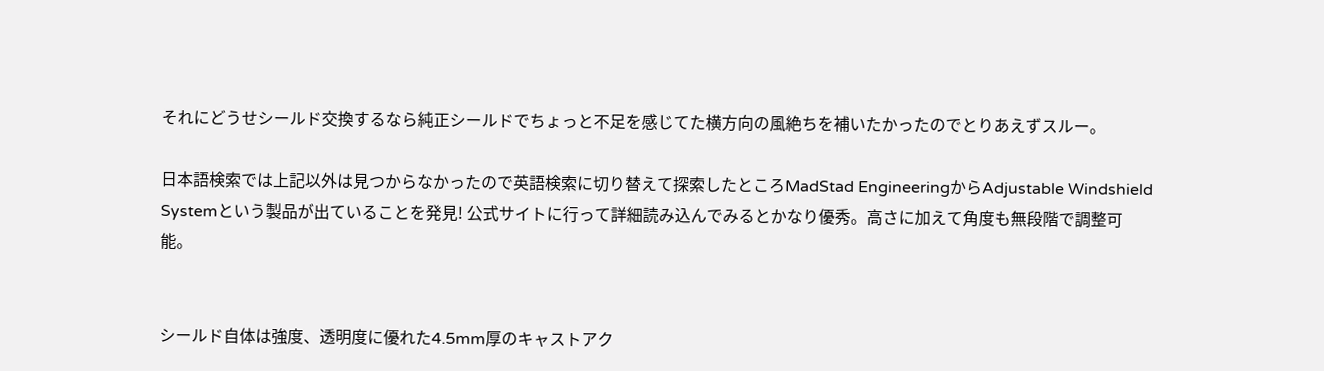それにどうせシールド交換するなら純正シールドでちょっと不足を感じてた横方向の風絶ちを補いたかったのでとりあえずスルー。

日本語検索では上記以外は見つからなかったので英語検索に切り替えて探索したところMadStad EngineeringからAdjustable Windshield Systemという製品が出ていることを発見! 公式サイトに行って詳細読み込んでみるとかなり優秀。高さに加えて角度も無段階で調整可能。


シールド自体は強度、透明度に優れた4.5mm厚のキャストアク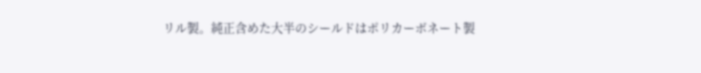リル製。純正含めた大半のシールドはポリカーボネート製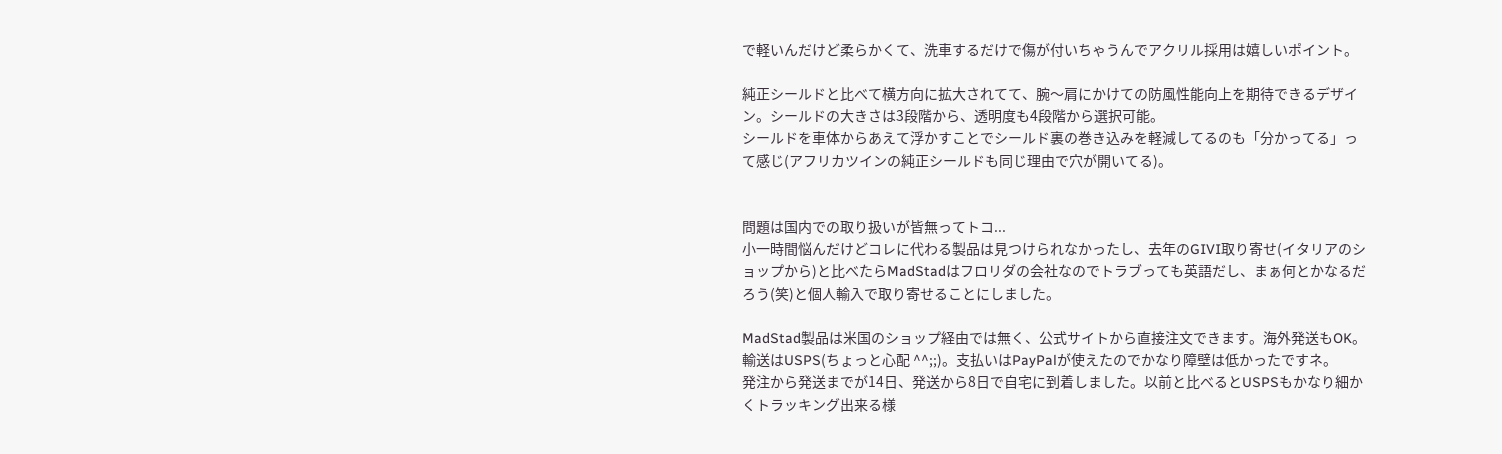で軽いんだけど柔らかくて、洗車するだけで傷が付いちゃうんでアクリル採用は嬉しいポイント。

純正シールドと比べて横方向に拡大されてて、腕〜肩にかけての防風性能向上を期待できるデザイン。シールドの大きさは3段階から、透明度も4段階から選択可能。
シールドを車体からあえて浮かすことでシールド裏の巻き込みを軽減してるのも「分かってる」って感じ(アフリカツインの純正シールドも同じ理由で穴が開いてる)。


問題は国内での取り扱いが皆無ってトコ...
小一時間悩んだけどコレに代わる製品は見つけられなかったし、去年のGIVI取り寄せ(イタリアのショップから)と比べたらMadStadはフロリダの会社なのでトラブっても英語だし、まぁ何とかなるだろう(笑)と個人輸入で取り寄せることにしました。

MadStad製品は米国のショップ経由では無く、公式サイトから直接注文できます。海外発送もOK。輸送はUSPS(ちょっと心配 ^^;;)。支払いはPayPalが使えたのでかなり障壁は低かったですネ。
発注から発送までが14日、発送から8日で自宅に到着しました。以前と比べるとUSPSもかなり細かくトラッキング出来る様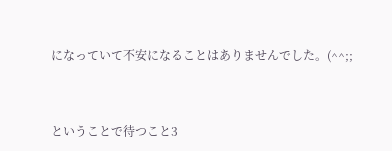になっていて不安になることはありませんでした。(^^;;


ということで待つこと3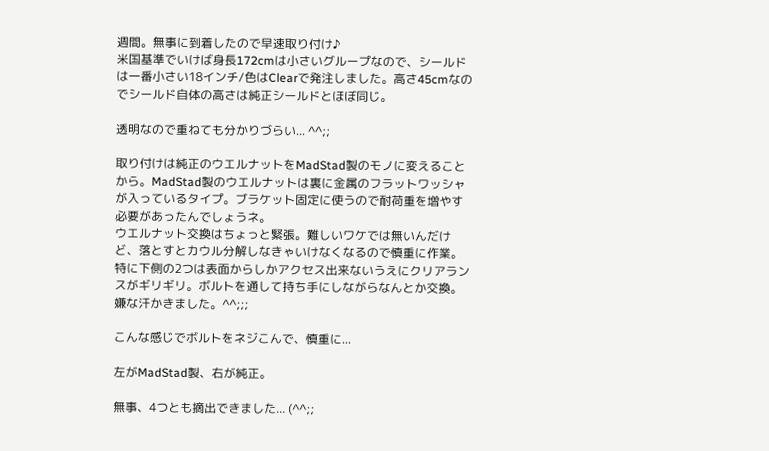週間。無事に到着したので早速取り付け♪
米国基準でいけば身長172cmは小さいグループなので、シールドは一番小さい18インチ/色はClearで発注しました。高さ45cmなのでシールド自体の高さは純正シールドとほぼ同じ。

透明なので重ねても分かりづらい... ^^;;

取り付けは純正のウエルナットをMadStad製のモノに変えることから。MadStad製のウエルナットは裏に金属のフラットワッシャが入っているタイプ。ブラケット固定に使うので耐荷重を増やす必要があったんでしょうネ。
ウエルナット交換はちょっと緊張。難しいワケでは無いんだけど、落とすとカウル分解しなきゃいけなくなるので慎重に作業。特に下側の2つは表面からしかアクセス出来ないうえにクリアランスがギリギリ。ボルトを通して持ち手にしながらなんとか交換。嫌な汗かきました。^^;;;

こんな感じでボルトをネジこんで、慎重に...

左がMadStad製、右が純正。

無事、4つとも摘出できました... (^^;;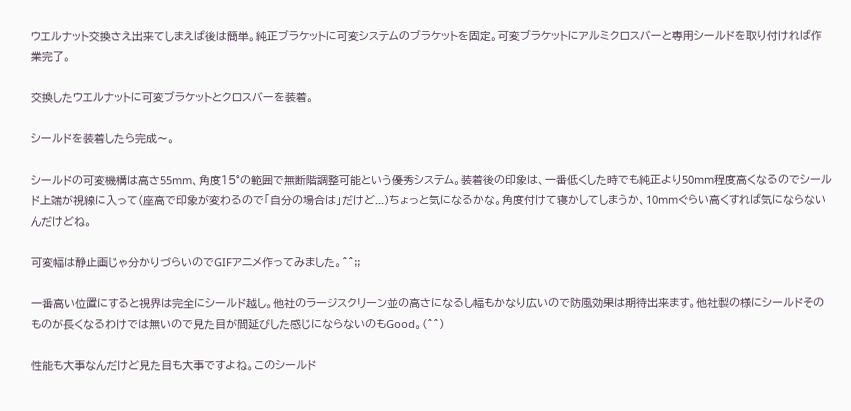ウエルナット交換さえ出来てしまえば後は簡単。純正ブラケットに可変システムのブラケットを固定。可変ブラケットにアルミクロスバーと専用シールドを取り付ければ作業完了。

交換したウエルナットに可変ブラケットとクロスバーを装着。

シールドを装着したら完成〜。

シールドの可変機構は高さ55mm、角度15°の範囲で無断階調整可能という優秀システム。装着後の印象は、一番低くした時でも純正より50mm程度高くなるのでシールド上端が視線に入って(座高で印象が変わるので「自分の場合は」だけど...)ちょっと気になるかな。角度付けて寝かしてしまうか、10mmぐらい高くすれば気にならないんだけどね。

可変幅は静止画じゃ分かりづらいのでGIFアニメ作ってみました。^^;;

一番高い位置にすると視界は完全にシールド越し。他社のラージスクリーン並の高さになるし幅もかなり広いので防風効果は期待出来ます。他社製の様にシールドそのものが長くなるわけでは無いので見た目が間延びした感じにならないのもGood。(^^)

性能も大事なんだけど見た目も大事ですよね。このシールド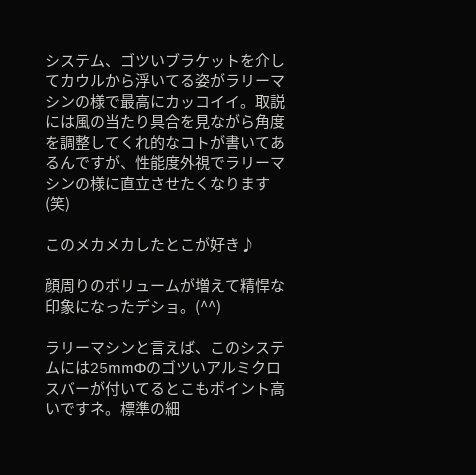システム、ゴツいブラケットを介してカウルから浮いてる姿がラリーマシンの様で最高にカッコイイ。取説には風の当たり具合を見ながら角度を調整してくれ的なコトが書いてあるんですが、性能度外視でラリーマシンの様に直立させたくなります(笑)

このメカメカしたとこが好き♪

顔周りのボリュームが増えて精悍な印象になったデショ。(^^)

ラリーマシンと言えば、このシステムには25mmΦのゴツいアルミクロスバーが付いてるとこもポイント高いですネ。標準の細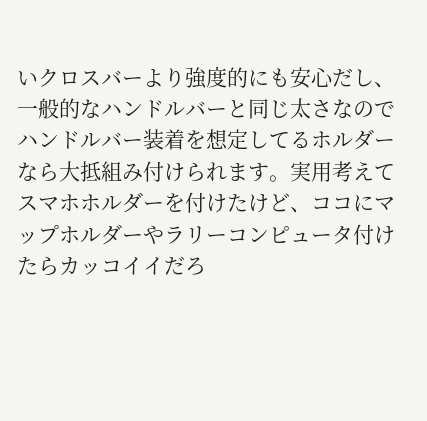いクロスバーより強度的にも安心だし、一般的なハンドルバーと同じ太さなのでハンドルバー装着を想定してるホルダーなら大抵組み付けられます。実用考えてスマホホルダーを付けたけど、ココにマップホルダーやラリーコンピュータ付けたらカッコイイだろ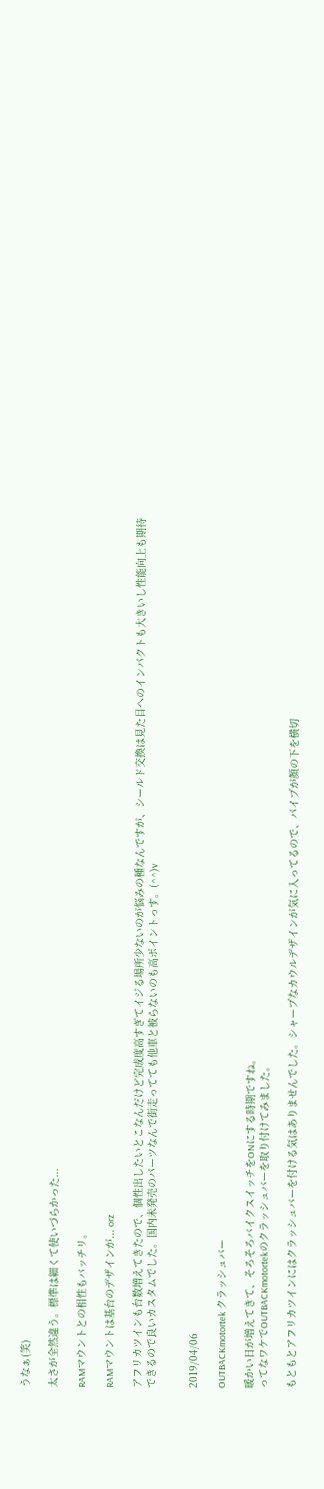うなぁ(笑)

太さが全然違う。標準は細くて使いづらかった...

RAMマウントとの相性もバッチリ。

RAMマウントは基台のデザインが... orz

アフリカツインも台数増えてきたので、個性出したいとこなんだけど完成度高すぎてイジる場所少ないのが悩みの種なんですが、シールド交換は見た目へのインパクトも大きいし性能向上も期待できるので良いカスタムでした。国内未発売のパーツなんで街走ってても他車と被らないのも高ポイントっす。(^^)v


2019/04/06

OUTBACKmotortek クラッシュバー

暖かい日が増えてきて、そろそろバイクスイッチをONにする時期ですね。
ってなワケでOUTBACKmotortekのクラッシュバーを取り付けてみました。

もともとアフリカツインにはクラッシュバーを付ける気はありませんでした。シャープなカウルデザインが気に入ってるので、パイプが顔の下を横切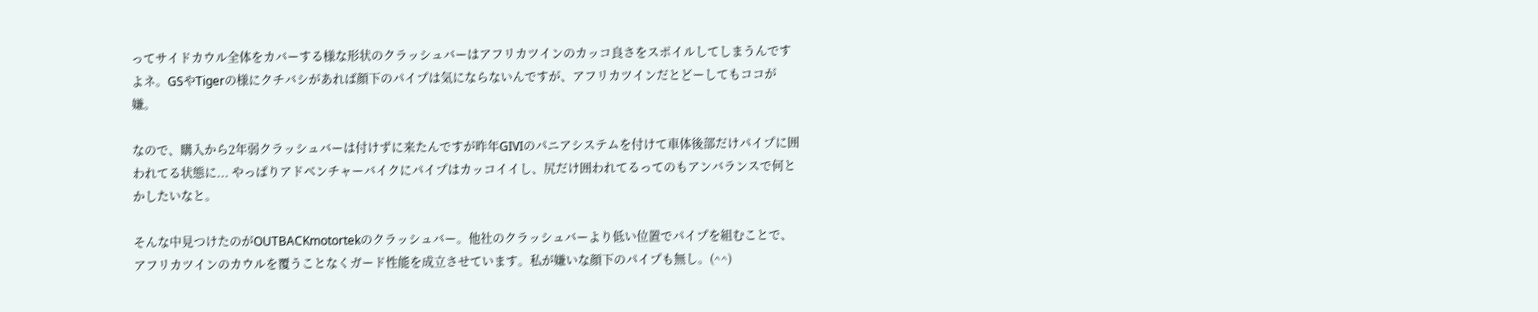ってサイドカウル全体をカバーする様な形状のクラッシュバーはアフリカツインのカッコ良さをスポイルしてしまうんですよネ。GSやTigerの様にクチバシがあれば顔下のパイプは気にならないんですが、アフリカツインだとどーしてもココが嫌。

なので、購入から2年弱クラッシュバーは付けずに来たんですが昨年GIVIのパニアシステムを付けて車体後部だけパイプに囲われてる状態に... やっぱりアドベンチャーバイクにパイプはカッコイイし、尻だけ囲われてるってのもアンバランスで何とかしたいなと。

そんな中見つけたのがOUTBACKmotortekのクラッシュバー。他社のクラッシュバーより低い位置でパイプを組むことで、アフリカツインのカウルを覆うことなくガード性能を成立させています。私が嫌いな顔下のパイプも無し。(^^)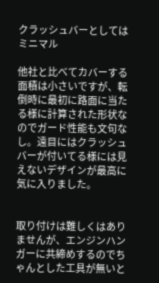クラッシュバーとしてはミニマル

他社と比べてカバーする面積は小さいですが、転倒時に最初に路面に当たる様に計算された形状なのでガード性能も文句なし。遠目にはクラッシュバーが付いてる様には見えないデザインが最高に気に入りました。


取り付けは難しくはありませんが、エンジンハンガーに共締めするのでちゃんとした工具が無いと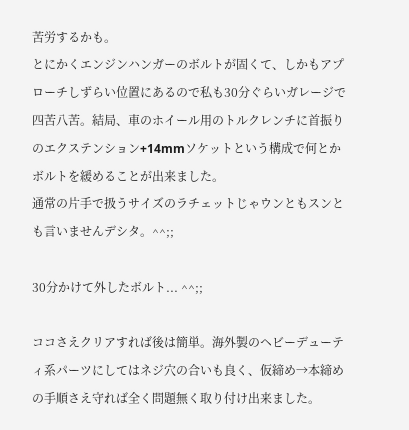苦労するかも。
とにかくエンジンハンガーのボルトが固くて、しかもアプローチしずらい位置にあるので私も30分ぐらいガレージで四苦八苦。結局、車のホイール用のトルクレンチに首振りのエクステンション+14mmソケットという構成で何とかボルトを緩めることが出来ました。
通常の片手で扱うサイズのラチェットじゃウンともスンとも言いませんデシタ。^^;;

30分かけて外したボルト... ^^;;

ココさえクリアすれば後は簡単。海外製のヘビーデューティ系パーツにしてはネジ穴の合いも良く、仮締め→本締めの手順さえ守れば全く問題無く取り付け出来ました。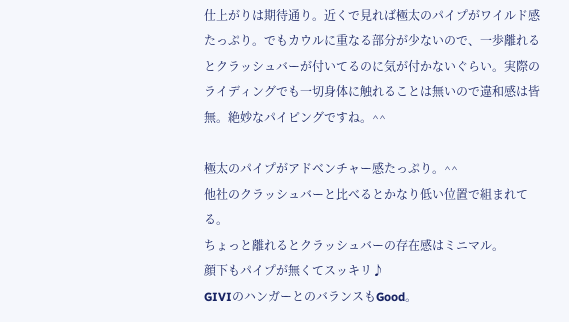仕上がりは期待通り。近くで見れば極太のパイプがワイルド感たっぷり。でもカウルに重なる部分が少ないので、一歩離れるとクラッシュバーが付いてるのに気が付かないぐらい。実際のライディングでも一切身体に触れることは無いので違和感は皆無。絶妙なパイピングですね。^^

極太のパイプがアドベンチャー感たっぷり。^^
他社のクラッシュバーと比べるとかなり低い位置で組まれてる。
ちょっと離れるとクラッシュバーの存在感はミニマル。
顔下もパイプが無くてスッキリ♪
GIVIのハンガーとのバランスもGood。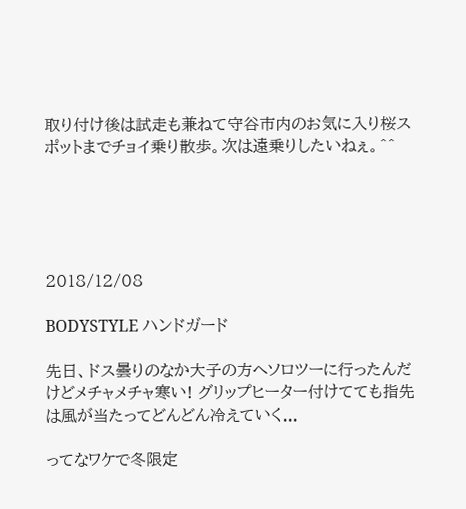取り付け後は試走も兼ねて守谷市内のお気に入り桜スポットまでチョイ乗り散歩。次は遠乗りしたいねぇ。^^





2018/12/08

BODYSTYLE ハンドガード

先日、ドス曇りのなか大子の方へソロツーに行ったんだけどメチャメチャ寒い! グリップヒーター付けてても指先は風が当たってどんどん冷えていく...

ってなワケで冬限定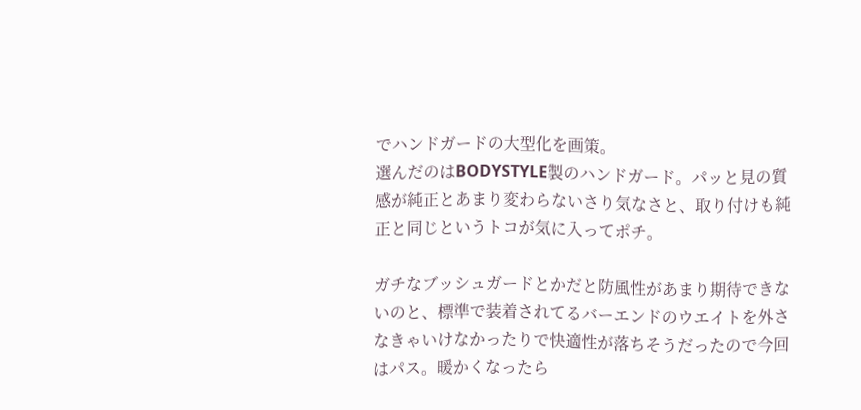でハンドガードの大型化を画策。
選んだのはBODYSTYLE製のハンドガード。パッと見の質感が純正とあまり変わらないさり気なさと、取り付けも純正と同じというトコが気に入ってポチ。

ガチなブッシュガードとかだと防風性があまり期待できないのと、標準で装着されてるバーエンドのウエイトを外さなきゃいけなかったりで快適性が落ちそうだったので今回はパス。暖かくなったら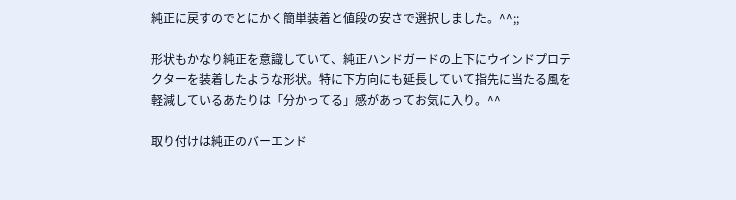純正に戻すのでとにかく簡単装着と値段の安さで選択しました。^^;;

形状もかなり純正を意識していて、純正ハンドガードの上下にウインドプロテクターを装着したような形状。特に下方向にも延長していて指先に当たる風を軽減しているあたりは「分かってる」感があってお気に入り。^^

取り付けは純正のバーエンド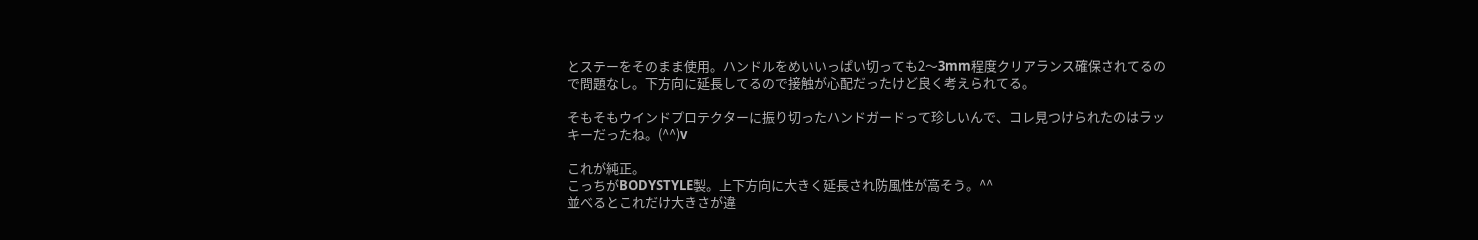とステーをそのまま使用。ハンドルをめいいっぱい切っても2〜3mm程度クリアランス確保されてるので問題なし。下方向に延長してるので接触が心配だったけど良く考えられてる。

そもそもウインドプロテクターに振り切ったハンドガードって珍しいんで、コレ見つけられたのはラッキーだったね。(^^)v

これが純正。
こっちがBODYSTYLE製。上下方向に大きく延長され防風性が高そう。^^
並べるとこれだけ大きさが違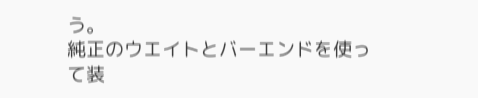う。
純正のウエイトとバーエンドを使って装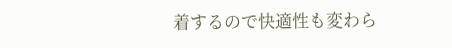着するので快適性も変わら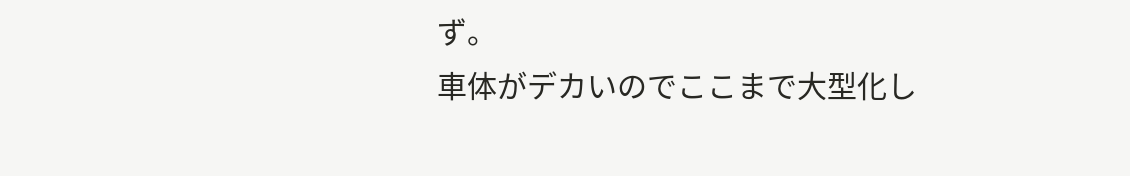ず。
車体がデカいのでここまで大型化し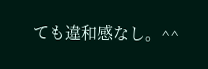ても違和感なし。^^